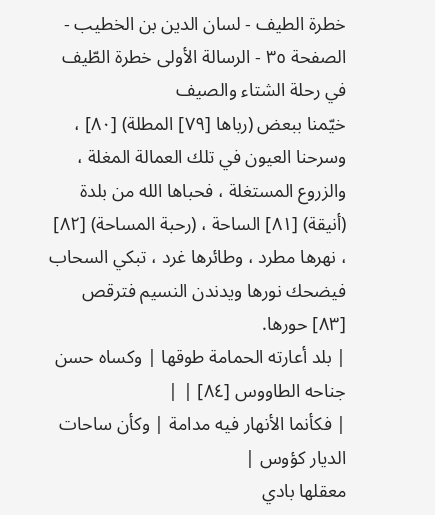خطرة الطيف - لسان الدين بن الخطيب - الصفحة ٣٥ - الرسالة الأولى خطرة الطّيف في رحلة الشتاء والصيف
خيّمنا ببعض (رباها [٧٩] المطلة) [٨٠] ، وسرحنا العيون في تلك العمالة المغلة ، والزروع المستغلة ، فحباها الله من بلدة (أنيقة) [٨١] الساحة ، (رحبة المساحة) [٨٢] ، نهرها مطرد ، وطائرها غرد ، تبكي السحاب فيضحك نورها ويدندن النسيم فترقص [٨٣] حورها.
| بلد أعارته الحمامة طوقها | وكساه حسن جناحه الطاووس [٨٤] | |
| فكأنما الأنهار فيه مدامة | وكأن ساحات الديار كؤوس |
معقلها بادي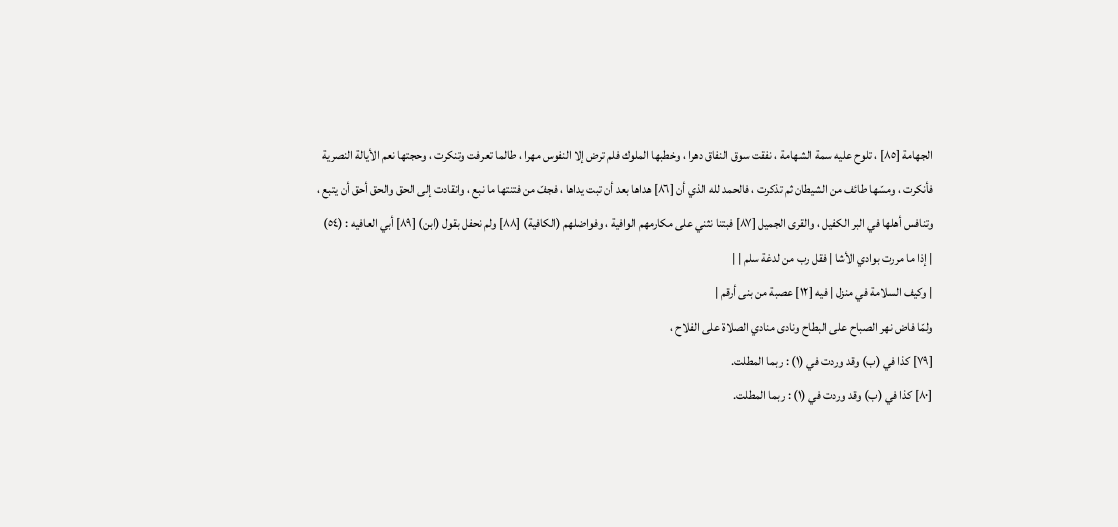الجهامة [٨٥] ، تلوح عليه سمة الشهامة ، نفقت سوق النفاق دهرا ، وخطبها الملوك فلم ترض إلا النفوس مهرا ، طالما تعرفت وتنكرت ، وحجتها نعم الأيالة النصرية فأنكرت ، ومسّها طائف من الشيطان ثم تذكرت ، فالحمد لله الذي أن [٨٦] هداها بعد أن تبت يداها ، فجفّ من فتنتها ما نبع ، وانقادت إلى الحق والحق أحق أن يتبع ، وتنافس أهلها في البر الكفيل ، والقرى الجميل [٨٧] فبتنا نثني على مكارمهم الوافية ، وفواضلهم (الكافية) [٨٨] ولم نحفل بقول (ابن) [٨٩] أبي العافيه : (٥٤)
| إذا ما مررت بوادي الأشا | فقل رب من لدغة سلم | |
| وكيف السلامة في منزل | فيه [١٢] عصبة من بنى أرقم |
ولمّا فاض نهر الصباح على البطاح ونادى منادي الصلاة على الفلاح ،
[٧٩] كذا في (ب) وقد وردت في (١) : ربما المطلت.
[٨٠] كذا في (ب) وقد وردت في (١) : ربما المطلت.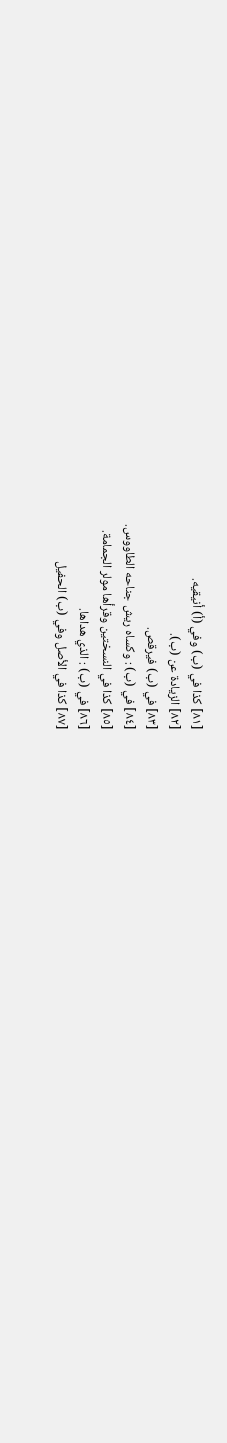[٨١] كذا في (ب) وفي (أ) أنيقيه.
[٨٢] الزيادة عن (ب).
[٨٣] في (ب) فيرقص.
[٨٤] في (ب) : وكساه ريش جناحه الطاووس.
[٨٥] كذا في النسختين وقرأها مولر الجمامة.
[٨٦] في (ب) : الذي هداها.
[٨٧] كذا في الأصل وفي (ب) الحفيل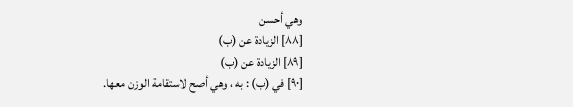وهي أحسن
[٨٨] الزيادة عن (ب)
[٨٩] الزيادة عن (ب)
[٩٠] في (ب) : به ، وهي أصح لاستقامة الوزن معها.